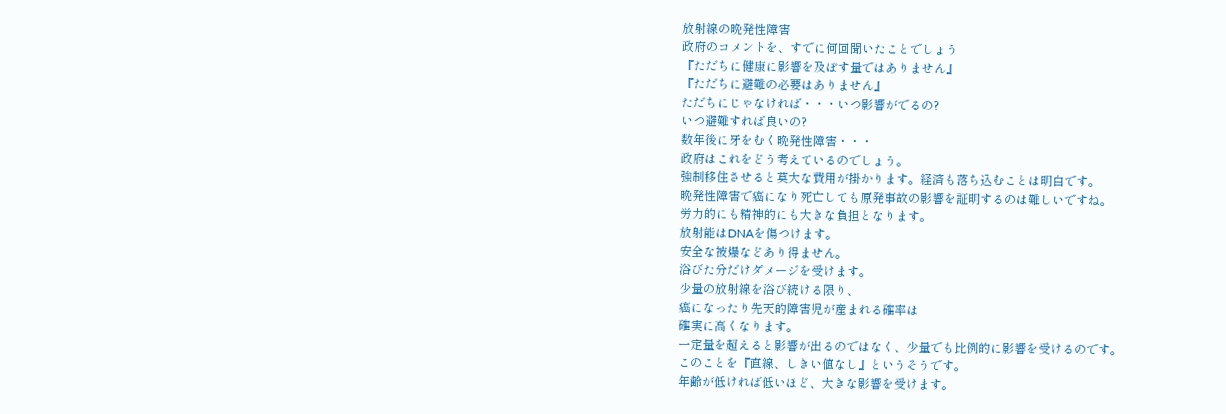放射線の晩発性障害
政府のコメントを、すでに何回聞いたことでしょう
『ただちに健康に影響を及ぼす量ではありません』
『ただちに避難の必要はありません』
ただちにじゃなければ・・・いつ影響がでるの?
いつ避難すれば良いの?
数年後に牙をむく晩発性障害・・・
政府はこれをどう考えているのでしょう。
強制移住させると莫大な費用が掛かります。経済も落ち込むことは明白です。
晩発性障害で癌になり死亡しても原発事故の影響を証明するのは難しいですね。
労力的にも精神的にも大きな負担となります。
放射能はDNAを傷つけます。
安全な被爆などあり得ません。
浴びた分だけダメージを受けます。
少量の放射線を浴び続ける限り、
癌になったり先天的障害児が産まれる確率は
確実に高くなります。
一定量を超えると影響が出るのではなく、少量でも比例的に影響を受けるのです。
このことを『直線、しきい値なし』というそうです。
年齢が低ければ低いほど、大きな影響を受けます。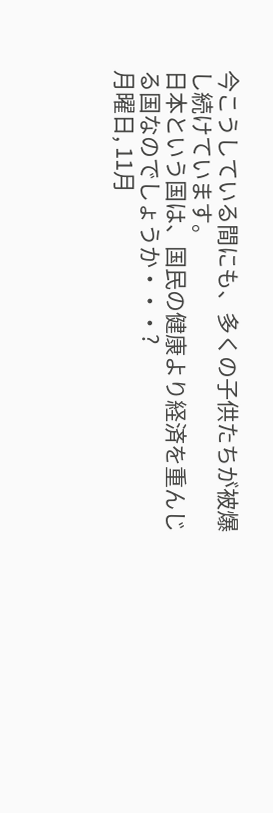今こうしている間にも、多くの子供たちが被爆し続けています。
日本という国は、国民の健康より経済を重んじる国なのでしょうか・・・?
月曜日, 11月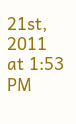21st, 2011 at 1:53 PM